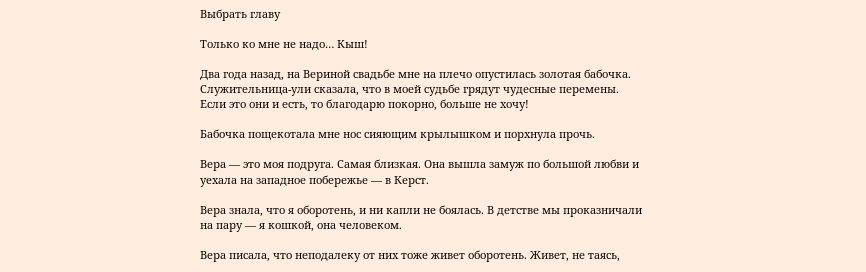Выбрать главу

Только ко мне не надо… Кыш!

Два года назад, на Вериной свадьбе мне на плечо опустилась золотая бабочка. Служительница-ули сказала, что в моей судьбе грядут чудесные перемены. Если это они и есть, то благодарю покорно, больше не хочу!

Бабочка пощекотала мне нос сияющим крылышком и порхнула прочь.

Вера — это моя подруга. Самая близкая. Она вышла замуж по большой любви и уехала на западное побережье — в Керст.

Вера знала, что я оборотень, и ни капли не боялась. В детстве мы проказничали на пару — я кошкой, она человеком.

Вера писала, что неподалеку от них тоже живет оборотень. Живет, не таясь,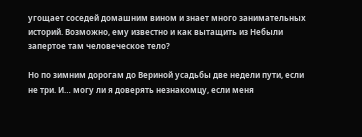угощает соседей домашним вином и знает много занимательных историй. Возможно, ему известно и как вытащить из Небыли запертое там человеческое тело?

Но по зимним дорогам до Вериной усадьбы две недели пути, если не три. И… могу ли я доверять незнакомцу, если меня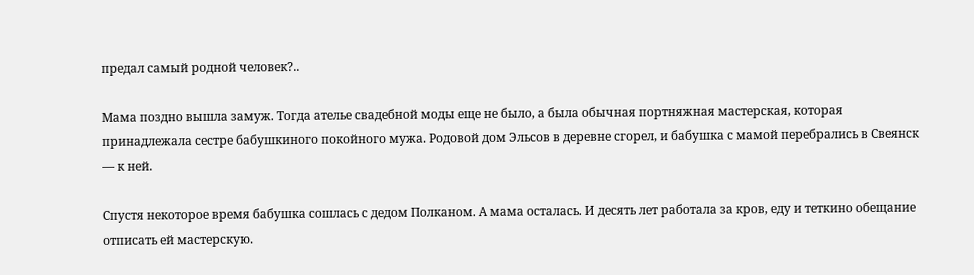предал самый родной человек?..

Мама поздно вышла замуж. Тогда ателье свадебной моды еще не было, а была обычная портняжная мастерская, которая принадлежала сестре бабушкиного покойного мужа. Родовой дом Эльсов в деревне сгорел, и бабушка с мамой перебрались в Свеянск — к ней.

Спустя некоторое время бабушка сошлась с дедом Полканом. А мама осталась. И десять лет работала за кров, еду и теткино обещание отписать ей мастерскую.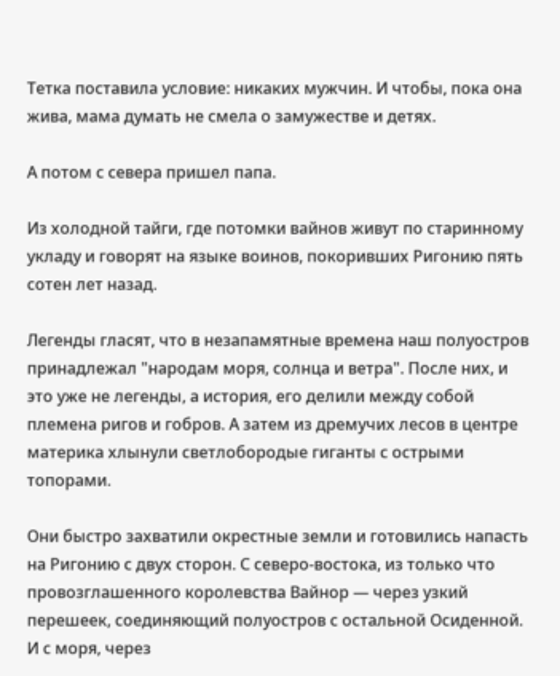Тетка поставила условие: никаких мужчин. И чтобы, пока она жива, мама думать не смела о замужестве и детях.

А потом с севера пришел папа.

Из холодной тайги, где потомки вайнов живут по старинному укладу и говорят на языке воинов, покоривших Ригонию пять сотен лет назад.

Легенды гласят, что в незапамятные времена наш полуостров принадлежал "народам моря, солнца и ветра". После них, и это уже не легенды, а история, его делили между собой племена ригов и гобров. А затем из дремучих лесов в центре материка хлынули светлобородые гиганты с острыми топорами.

Они быстро захватили окрестные земли и готовились напасть на Ригонию с двух сторон. С северо-востока, из только что провозглашенного королевства Вайнор — через узкий перешеек, соединяющий полуостров с остальной Осиденной. И с моря, через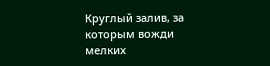Круглый залив, за которым вожди мелких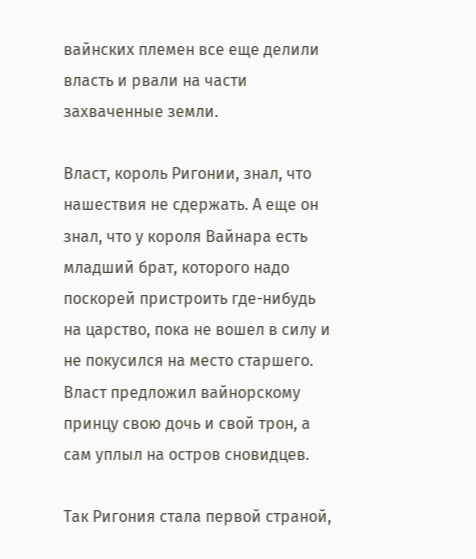вайнских племен все еще делили власть и рвали на части захваченные земли.

Власт, король Ригонии, знал, что нашествия не сдержать. А еще он знал, что у короля Вайнара есть младший брат, которого надо поскорей пристроить где-нибудь на царство, пока не вошел в силу и не покусился на место старшего. Власт предложил вайнорскому принцу свою дочь и свой трон, а сам уплыл на остров сновидцев.

Так Ригония стала первой страной,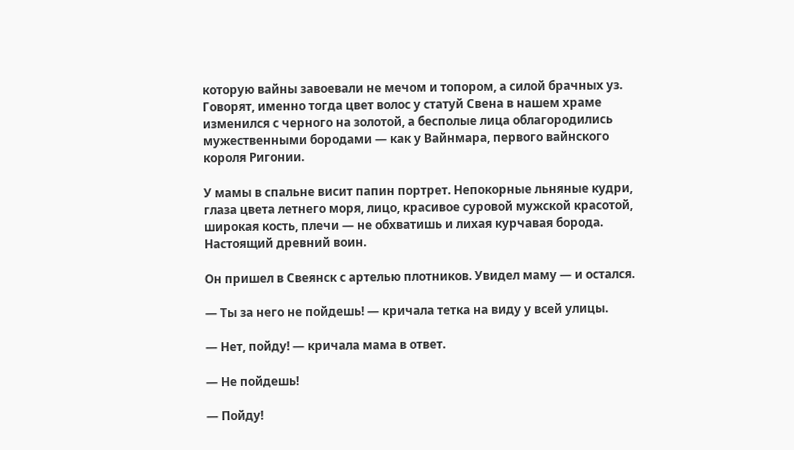которую вайны завоевали не мечом и топором, а силой брачных уз. Говорят, именно тогда цвет волос у статуй Свена в нашем храме изменился с черного на золотой, а бесполые лица облагородились мужественными бородами — как у Вайнмара, первого вайнского короля Ригонии.

У мамы в спальне висит папин портрет. Непокорные льняные кудри, глаза цвета летнего моря, лицо, красивое суровой мужской красотой, широкая кость, плечи — не обхватишь и лихая курчавая борода. Настоящий древний воин.

Он пришел в Свеянск с артелью плотников. Увидел маму — и остался.

— Ты за него не пойдешь! — кричала тетка на виду у всей улицы.

— Нет, пойду! — кричала мама в ответ.

— Не пойдешь!

— Пойду!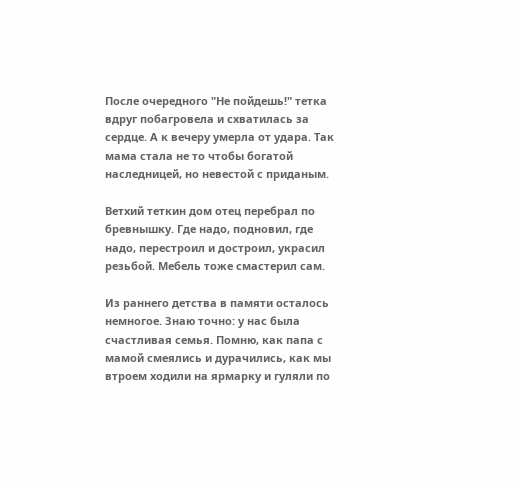После очередного "Не пойдешь!" тетка вдруг побагровела и схватилась за сердце. А к вечеру умерла от удара. Так мама стала не то чтобы богатой наследницей, но невестой с приданым.

Ветхий теткин дом отец перебрал по бревнышку. Где надо, подновил, где надо, перестроил и достроил, украсил резьбой. Мебель тоже смастерил сам.

Из раннего детства в памяти осталось немногое. Знаю точно: у нас была счастливая семья. Помню, как папа с мамой смеялись и дурачились, как мы втроем ходили на ярмарку и гуляли по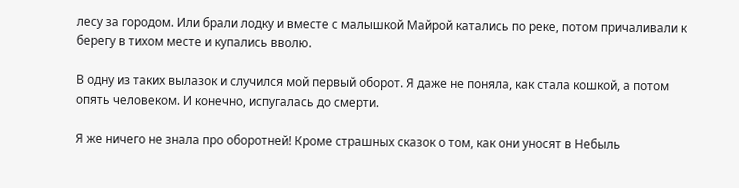лесу за городом. Или брали лодку и вместе с малышкой Майрой катались по реке, потом причаливали к берегу в тихом месте и купались вволю.

В одну из таких вылазок и случился мой первый оборот. Я даже не поняла, как стала кошкой, а потом опять человеком. И конечно, испугалась до смерти.

Я же ничего не знала про оборотней! Кроме страшных сказок о том, как они уносят в Небыль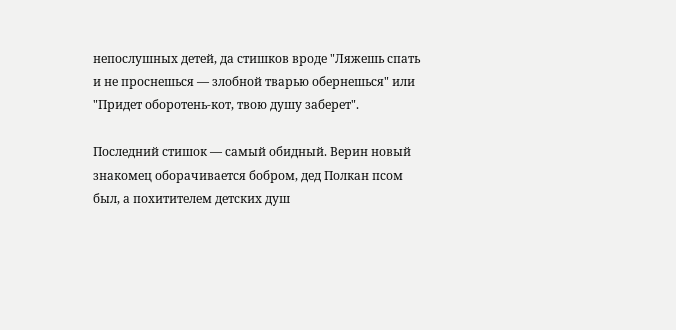непослушных детей, да стишков вроде "Ляжешь спать и не проснешься — злобной тварью обернешься" или "Придет оборотень-кот, твою душу заберет".

Последний стишок — самый обидный. Верин новый знакомец оборачивается бобром, дед Полкан псом был, а похитителем детских душ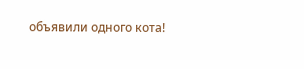объявили одного кота!